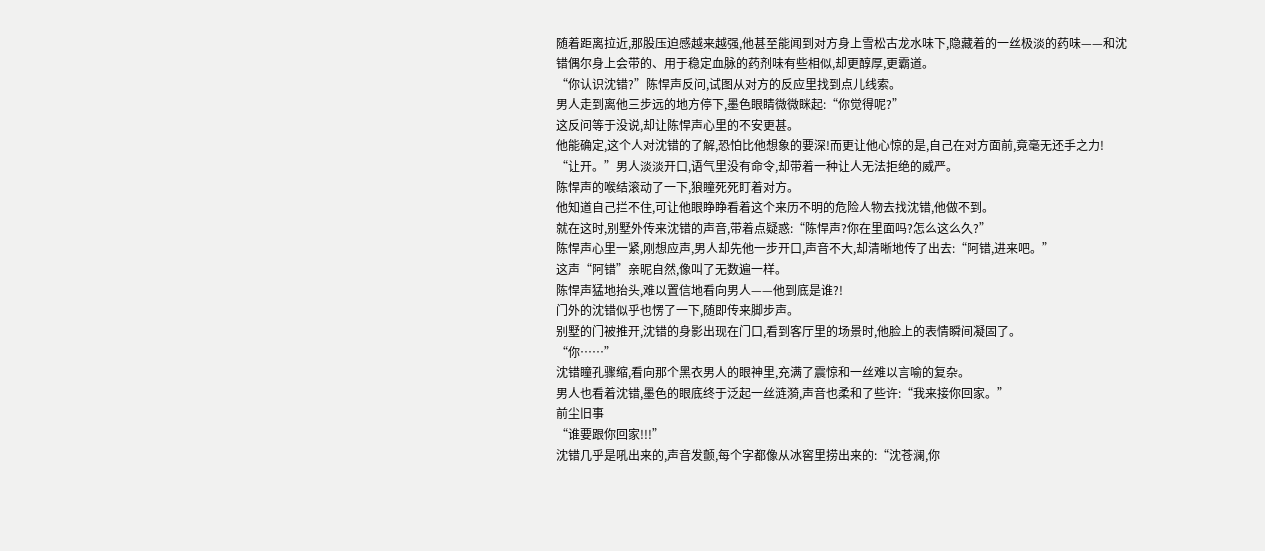随着距离拉近,那股压迫感越来越强,他甚至能闻到对方身上雪松古龙水味下,隐藏着的一丝极淡的药味——和沈错偶尔身上会带的、用于稳定血脉的药剂味有些相似,却更醇厚,更霸道。
“你认识沈错?”陈悍声反问,试图从对方的反应里找到点儿线索。
男人走到离他三步远的地方停下,墨色眼睛微微眯起:“你觉得呢?”
这反问等于没说,却让陈悍声心里的不安更甚。
他能确定,这个人对沈错的了解,恐怕比他想象的要深!而更让他心惊的是,自己在对方面前,竟毫无还手之力!
“让开。”男人淡淡开口,语气里没有命令,却带着一种让人无法拒绝的威严。
陈悍声的喉结滚动了一下,狼瞳死死盯着对方。
他知道自己拦不住,可让他眼睁睁看着这个来历不明的危险人物去找沈错,他做不到。
就在这时,别墅外传来沈错的声音,带着点疑惑:“陈悍声?你在里面吗?怎么这么久?”
陈悍声心里一紧,刚想应声,男人却先他一步开口,声音不大,却清晰地传了出去:“阿错,进来吧。”
这声“阿错”亲昵自然,像叫了无数遍一样。
陈悍声猛地抬头,难以置信地看向男人——他到底是谁?!
门外的沈错似乎也愣了一下,随即传来脚步声。
别墅的门被推开,沈错的身影出现在门口,看到客厅里的场景时,他脸上的表情瞬间凝固了。
“你……”
沈错瞳孔骤缩,看向那个黑衣男人的眼神里,充满了震惊和一丝难以言喻的复杂。
男人也看着沈错,墨色的眼底终于泛起一丝涟漪,声音也柔和了些许:“我来接你回家。”
前尘旧事
“谁要跟你回家!!!”
沈错几乎是吼出来的,声音发颤,每个字都像从冰窖里捞出来的:“沈苍澜,你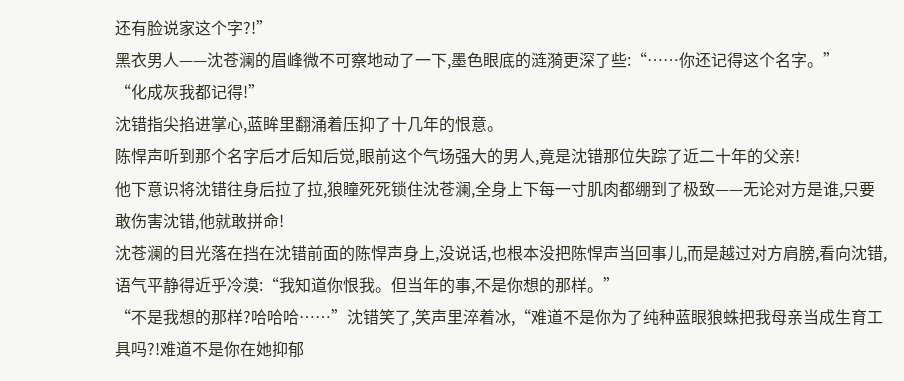还有脸说家这个字?!”
黑衣男人——沈苍澜的眉峰微不可察地动了一下,墨色眼底的涟漪更深了些:“……你还记得这个名字。”
“化成灰我都记得!”
沈错指尖掐进掌心,蓝眸里翻涌着压抑了十几年的恨意。
陈悍声听到那个名字后才后知后觉,眼前这个气场强大的男人,竟是沈错那位失踪了近二十年的父亲!
他下意识将沈错往身后拉了拉,狼瞳死死锁住沈苍澜,全身上下每一寸肌肉都绷到了极致——无论对方是谁,只要敢伤害沈错,他就敢拼命!
沈苍澜的目光落在挡在沈错前面的陈悍声身上,没说话,也根本没把陈悍声当回事儿,而是越过对方肩膀,看向沈错,语气平静得近乎冷漠:“我知道你恨我。但当年的事,不是你想的那样。”
“不是我想的那样?哈哈哈……”沈错笑了,笑声里淬着冰,“难道不是你为了纯种蓝眼狼蛛把我母亲当成生育工具吗?!难道不是你在她抑郁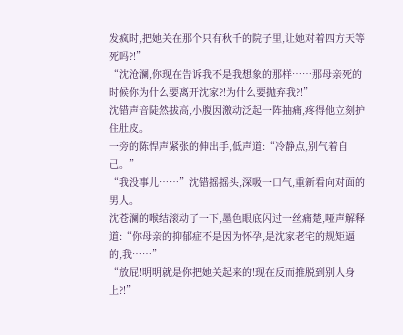发疯时,把她关在那个只有秋千的院子里,让她对着四方天等死吗?!”
“沈沧澜,你现在告诉我不是我想象的那样……那母亲死的时候你为什么要离开沈家?!为什么要抛弃我?!”
沈错声音陡然拔高,小腹因激动泛起一阵抽痛,疼得他立刻护住肚皮。
一旁的陈悍声紧张的伸出手,低声道:“冷静点,别气着自己。”
“我没事儿……”沈错摇摇头,深吸一口气,重新看向对面的男人。
沈苍澜的喉结滚动了一下,墨色眼底闪过一丝痛楚,哑声解释道:“你母亲的抑郁症不是因为怀孕,是沈家老宅的规矩逼的,我……”
“放屁!明明就是你把她关起来的!现在反而推脱到别人身上?!”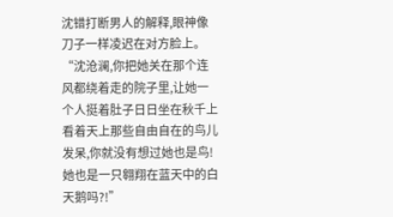沈错打断男人的解释,眼神像刀子一样凌迟在对方脸上。
“沈沧澜,你把她关在那个连风都绕着走的院子里,让她一个人挺着肚子日日坐在秋千上看着天上那些自由自在的鸟儿发呆,你就没有想过她也是鸟!她也是一只翱翔在蓝天中的白天鹅吗?!”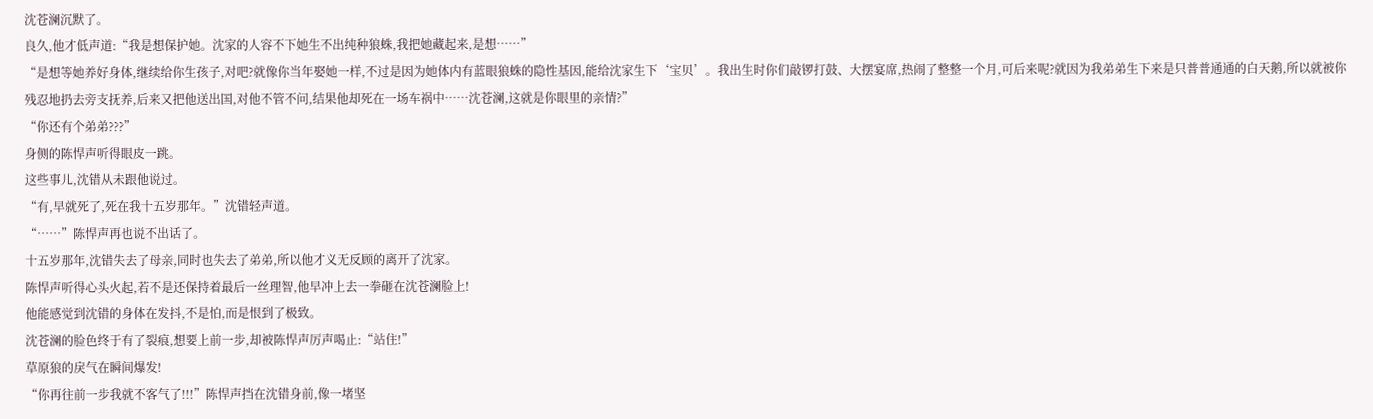沈苍澜沉默了。
良久,他才低声道:“我是想保护她。沈家的人容不下她生不出纯种狼蛛,我把她藏起来,是想……”
“是想等她养好身体,继续给你生孩子,对吧?就像你当年娶她一样,不过是因为她体内有蓝眼狼蛛的隐性基因,能给沈家生下‘宝贝’。我出生时你们敲锣打鼓、大摆宴席,热闹了整整一个月,可后来呢?就因为我弟弟生下来是只普普通通的白天鹅,所以就被你残忍地扔去旁支抚养,后来又把他送出国,对他不管不问,结果他却死在一场车祸中……沈苍澜,这就是你眼里的亲情?”
“你还有个弟弟???”
身侧的陈悍声听得眼皮一跳。
这些事儿,沈错从未跟他说过。
“有,早就死了,死在我十五岁那年。”沈错轻声道。
“……”陈悍声再也说不出话了。
十五岁那年,沈错失去了母亲,同时也失去了弟弟,所以他才义无反顾的离开了沈家。
陈悍声听得心头火起,若不是还保持着最后一丝理智,他早冲上去一拳砸在沈苍澜脸上!
他能感觉到沈错的身体在发抖,不是怕,而是恨到了极致。
沈苍澜的脸色终于有了裂痕,想要上前一步,却被陈悍声厉声喝止:“站住!”
草原狼的戾气在瞬间爆发!
“你再往前一步我就不客气了!!!”陈悍声挡在沈错身前,像一堵坚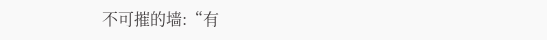不可摧的墙:“有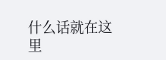什么话就在这里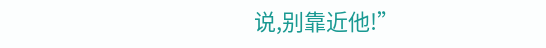说,别靠近他!”